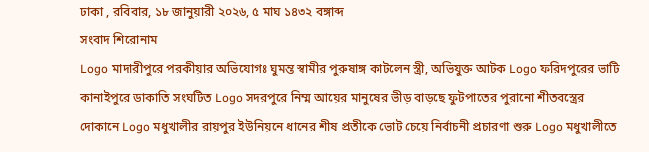ঢাকা , রবিবার, ১৮ জানুয়ারী ২০২৬, ৫ মাঘ ১৪৩২ বঙ্গাব্দ
সংবাদ শিরোনাম
Logo মাদারীপুরে পরকীয়ার অভিযোগঃ ঘুমন্ত স্বামীর পুরুষাঙ্গ কাটলেন স্ত্রী, অভিযুক্ত আটক Logo ফরিদপুরের ভাটি কানাইপুরে ডাকাতি সংঘটিত Logo সদরপুরে নিম্ম আয়ের মানুষের ভীড় বাড়ছে ফুটপাতের পুরানো শীতবস্ত্রের দোকানে Logo মধুখালীর রায়পুর ইউনিয়নে ধানের শীষ প্রতীকে ভোট চেয়ে নির্বাচনী প্রচারণা শুরু Logo মধুখালীতে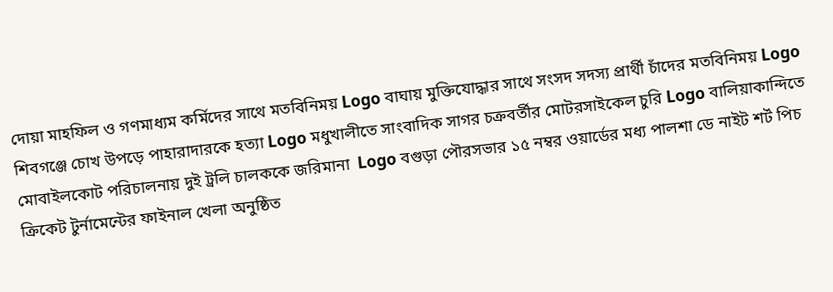দোয়া মাহফিল ও গণমাধ্যম কর্মিদের সাথে মতবিনিময় Logo বাঘায় মুক্তিযোদ্ধার সাথে সংসদ সদস্য প্রার্থী চাঁদের মতবিনিময় Logo শিবগঞ্জে চোখ উপড়ে পাহারাদারকে হত্যা Logo মধুখালীতে সাংবাদিক সাগর চক্রবর্তীর মোটরসাইকেল চুরি Logo বালিয়াকান্দিতে মোবাইলকোট পরিচালনায় দুই ট্রলি চালককে জরিমানা  Logo বগুড়া পৌরসভার ১৫ নম্বর ওয়ার্ডের মধ্য পালশা ডে নাইট শর্ট পিচ ক্রিকেট টুর্নামেন্টের ফাইনাল খেলা অনুষ্ঠিত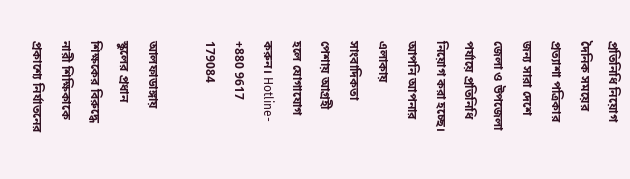প্রতিনিধি নিয়োগ
দৈনিক সময়ের প্রত্যাশা পত্রিকার জন্য সারা দেশে জেলা ও উপজেলা পর্যায়ে প্রতিনিধি নিয়োগ করা হচ্ছে। আপনি আপনার এলাকায় সাংবাদিকতা পেশায় আগ্রহী হলে যোগাযোগ করুন। Hotline- +880 9617 179084

আলফাডাঙ্গায় স্কুলের প্রধান শিক্ষকের বিরুদ্ধে নারী শিক্ষিকাকে প্রকাশ্যে নির্যাতনের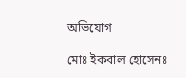অভিযোগ

মোঃ ইকবাল হোসেনঃ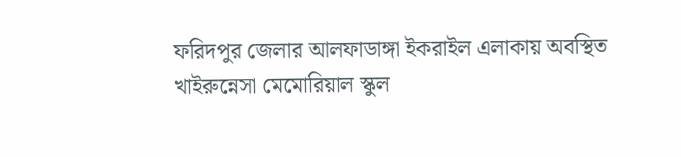ফরিদপুর জেলার আলফাডাঙ্গা ইকরাইল এলাকায় অবস্থিত খাইরুন্নেসা মেমোরিয়াল স্কুল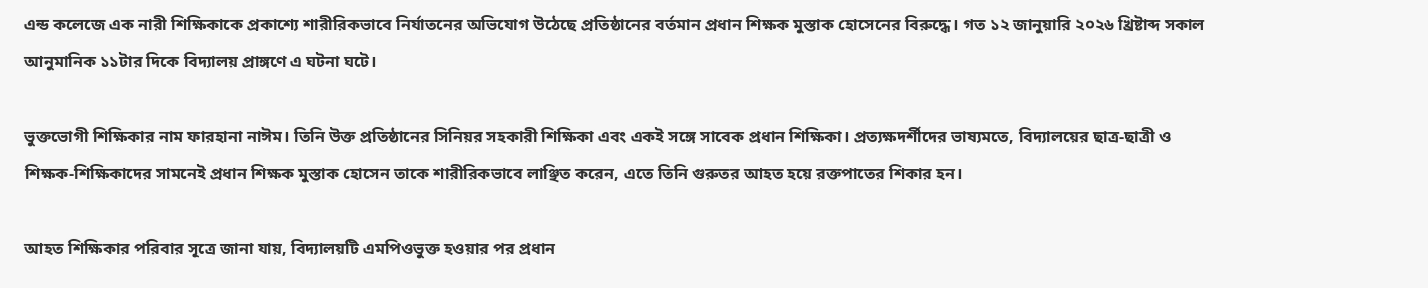এন্ড কলেজে এক নারী শিক্ষিকাকে প্রকাশ্যে শারীরিকভাবে নির্যাতনের অভিযোগ উঠেছে প্রতিষ্ঠানের বর্তমান প্রধান শিক্ষক মুস্তাক হোসেনের বিরুদ্ধে। গত ১২ জানুয়ারি ২০২৬ খ্রিষ্টাব্দ সকাল আনুমানিক ১১টার দিকে বিদ্যালয় প্রাঙ্গণে এ ঘটনা ঘটে।

ভুক্তভোগী শিক্ষিকার নাম ফারহানা নাঈম। তিনি উক্ত প্রতিষ্ঠানের সিনিয়র সহকারী শিক্ষিকা এবং একই সঙ্গে সাবেক প্রধান শিক্ষিকা। প্রত্যক্ষদর্শীদের ভাষ্যমতে, বিদ্যালয়ের ছাত্র-ছাত্রী ও শিক্ষক-শিক্ষিকাদের সামনেই প্রধান শিক্ষক মুস্তাক হোসেন তাকে শারীরিকভাবে লাঞ্ছিত করেন, এতে তিনি গুরুতর আহত হয়ে রক্তপাতের শিকার হন।

আহত শিক্ষিকার পরিবার সূত্রে জানা যায়, বিদ্যালয়টি এমপিওভুক্ত হওয়ার পর প্রধান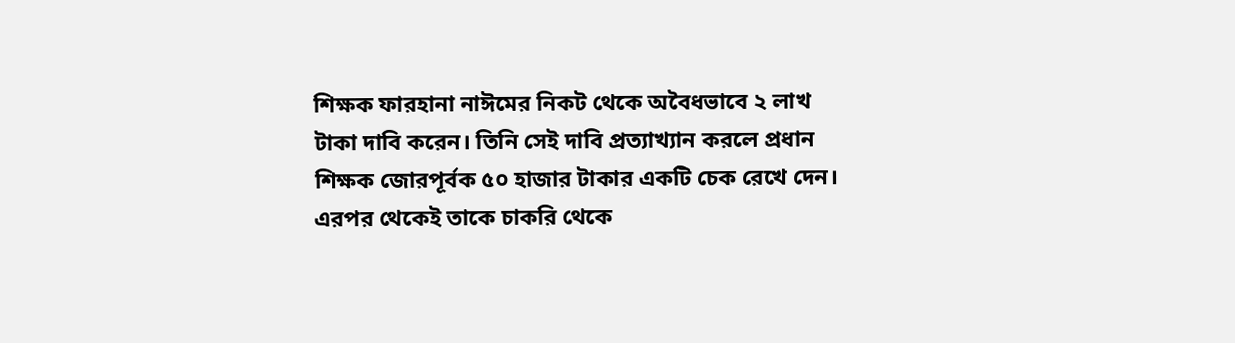শিক্ষক ফারহানা নাঈমের নিকট থেকে অবৈধভাবে ২ লাখ টাকা দাবি করেন। তিনি সেই দাবি প্রত্যাখ্যান করলে প্রধান শিক্ষক জোরপূর্বক ৫০ হাজার টাকার একটি চেক রেখে দেন। এরপর থেকেই তাকে চাকরি থেকে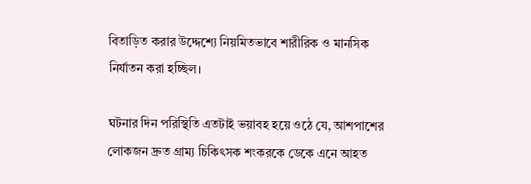বিতাড়িত করার উদ্দেশ্যে নিয়মিতভাবে শারীরিক ও মানসিক নির্যাতন করা হচ্ছিল।

ঘটনার দিন পরিস্থিতি এতটাই ভয়াবহ হয়ে ওঠে যে, আশপাশের লোকজন দ্রুত গ্রাম্য চিকিৎসক শংকরকে ডেকে এনে আহত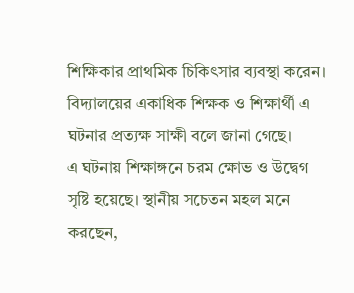শিক্ষিকার প্রাথমিক চিকিৎসার ব্যবস্থা করেন। বিদ্যালয়ের একাধিক শিক্ষক ও শিক্ষার্থী এ ঘটনার প্রত্যক্ষ সাক্ষী বলে জানা গেছে।
এ ঘটনায় শিক্ষাঙ্গনে চরম ক্ষোভ ও উদ্বেগ সৃষ্টি হয়েছে। স্থানীয় সচেতন মহল মনে করছেন,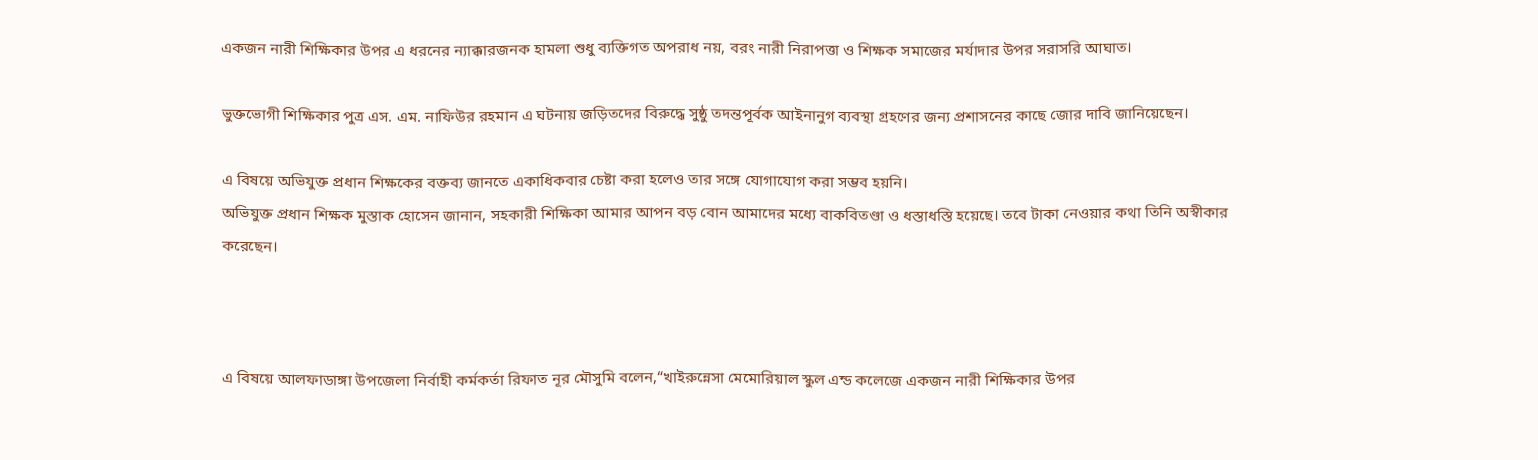একজন নারী শিক্ষিকার উপর এ ধরনের ন্যাক্কারজনক হামলা শুধু ব্যক্তিগত অপরাধ নয়, বরং নারী নিরাপত্তা ও শিক্ষক সমাজের মর্যাদার উপর সরাসরি আঘাত।

ভুক্তভোগী শিক্ষিকার পুত্র এস. এম. নাফিউর রহমান এ ঘটনায় জড়িতদের বিরুদ্ধে সুষ্ঠু তদন্তপূর্বক আইনানুগ ব্যবস্থা গ্রহণের জন্য প্রশাসনের কাছে জোর দাবি জানিয়েছেন।

এ বিষয়ে অভিযুক্ত প্রধান শিক্ষকের বক্তব্য জানতে একাধিকবার চেষ্টা করা হলেও তার সঙ্গে যোগাযোগ করা সম্ভব হয়নি।
অভিযুক্ত প্রধান শিক্ষক মুস্তাক হোসেন জানান, সহকারী শিক্ষিকা আমার আপন বড় বোন আমাদের মধ্যে বাকবিতণ্ডা ও ধস্তাধস্তি হয়েছে। তবে টাকা নেওয়ার কথা তিনি অস্বীকার করেছেন।



এ বিষয়ে আলফাডাঙ্গা উপজেলা নির্বাহী কর্মকর্তা রিফাত নূর মৌসুমি বলেন,“খাইরুন্নেসা মেমোরিয়াল স্কুল এন্ড কলেজে একজন নারী শিক্ষিকার উপর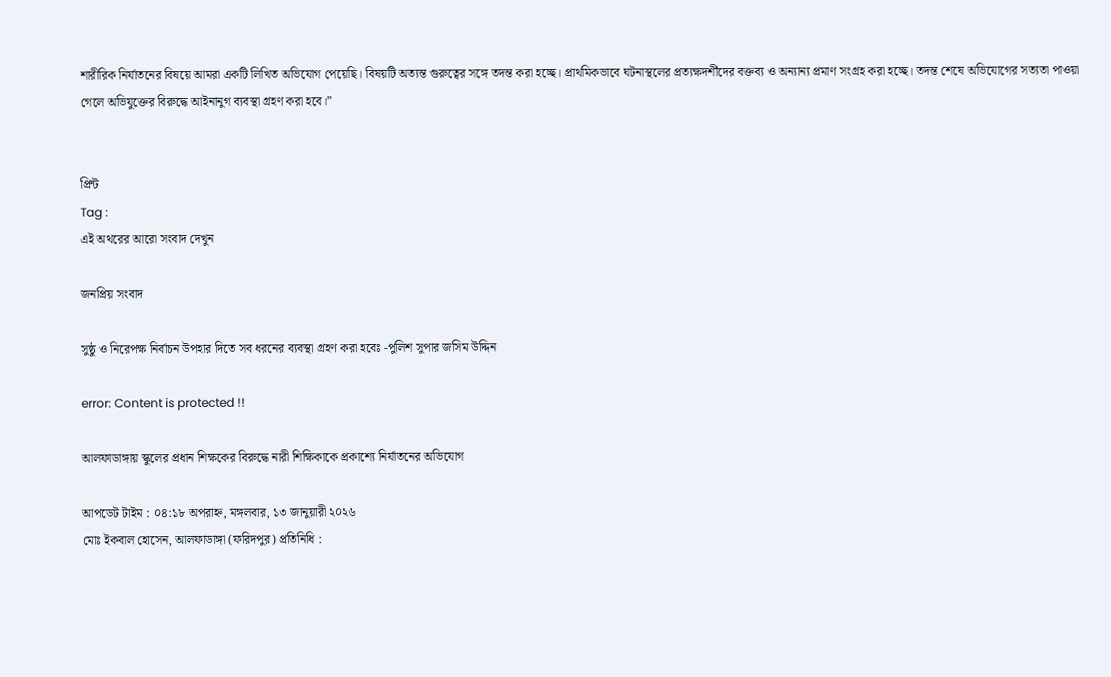শারীরিক নির্যাতনের বিষয়ে আমরা একটি লিখিত অভিযোগ পেয়েছি। বিষয়টি অত্যন্ত গুরুত্বের সঙ্গে তদন্ত করা হচ্ছে। প্রাথমিকভাবে ঘটনাস্থলের প্রত্যক্ষদর্শীদের বক্তব্য ও অন্যান্য প্রমাণ সংগ্রহ করা হচ্ছে। তদন্ত শেষে অভিযোগের সত্যতা পাওয়া গেলে অভিযুক্তের বিরুদ্ধে আইনানুগ ব্যবস্থা গ্রহণ করা হবে।”


প্রিন্ট
Tag :
এই অথরের আরো সংবাদ দেখুন

জনপ্রিয় সংবাদ

সুষ্ঠু ও নিরেপক্ষ নির্বাচন উপহার দিতে সব ধরনের ব্যবস্থা গ্রহণ করা হবেঃ -পুলিশ সুপার জসিম উদ্দিন

error: Content is protected !!

আলফাডাঙ্গায় স্কুলের প্রধান শিক্ষকের বিরুদ্ধে নারী শিক্ষিকাকে প্রকাশ্যে নির্যাতনের অভিযোগ

আপডেট টাইম : ০৪:১৮ অপরাহ্ন, মঙ্গলবার, ১৩ জানুয়ারী ২০২৬
মোঃ ইকবাল হোসেন, আলফাডাঙ্গা (ফরিদপুর) প্রতিনিধি :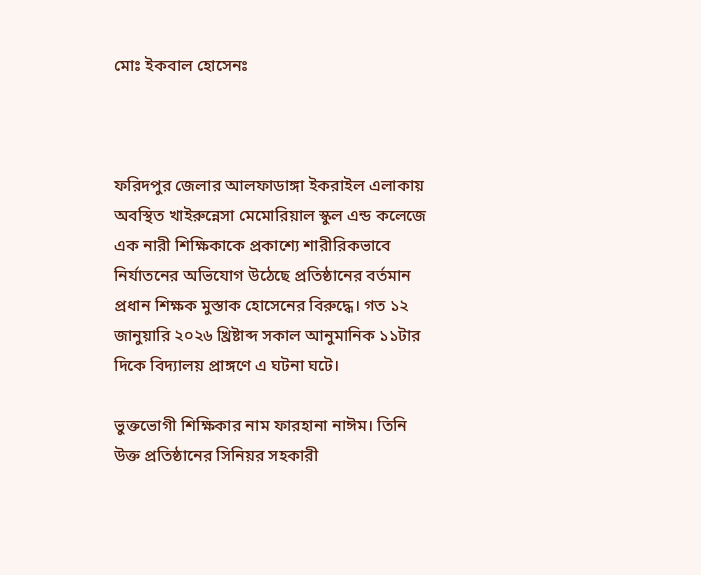মোঃ ইকবাল হোসেনঃ



ফরিদপুর জেলার আলফাডাঙ্গা ইকরাইল এলাকায় অবস্থিত খাইরুন্নেসা মেমোরিয়াল স্কুল এন্ড কলেজে এক নারী শিক্ষিকাকে প্রকাশ্যে শারীরিকভাবে নির্যাতনের অভিযোগ উঠেছে প্রতিষ্ঠানের বর্তমান প্রধান শিক্ষক মুস্তাক হোসেনের বিরুদ্ধে। গত ১২ জানুয়ারি ২০২৬ খ্রিষ্টাব্দ সকাল আনুমানিক ১১টার দিকে বিদ্যালয় প্রাঙ্গণে এ ঘটনা ঘটে।

ভুক্তভোগী শিক্ষিকার নাম ফারহানা নাঈম। তিনি উক্ত প্রতিষ্ঠানের সিনিয়র সহকারী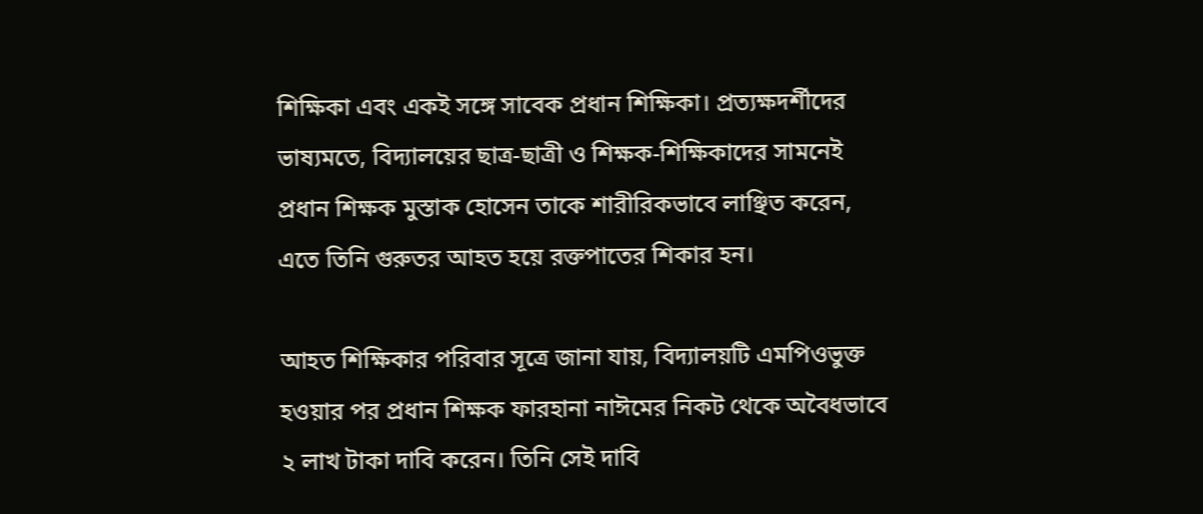শিক্ষিকা এবং একই সঙ্গে সাবেক প্রধান শিক্ষিকা। প্রত্যক্ষদর্শীদের ভাষ্যমতে, বিদ্যালয়ের ছাত্র-ছাত্রী ও শিক্ষক-শিক্ষিকাদের সামনেই প্রধান শিক্ষক মুস্তাক হোসেন তাকে শারীরিকভাবে লাঞ্ছিত করেন, এতে তিনি গুরুতর আহত হয়ে রক্তপাতের শিকার হন।

আহত শিক্ষিকার পরিবার সূত্রে জানা যায়, বিদ্যালয়টি এমপিওভুক্ত হওয়ার পর প্রধান শিক্ষক ফারহানা নাঈমের নিকট থেকে অবৈধভাবে ২ লাখ টাকা দাবি করেন। তিনি সেই দাবি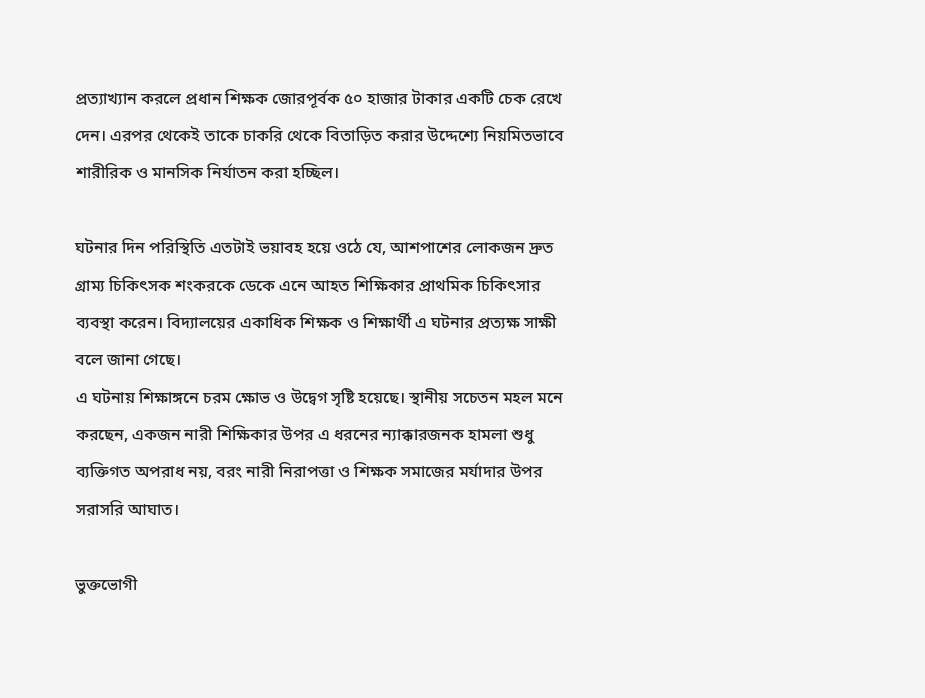প্রত্যাখ্যান করলে প্রধান শিক্ষক জোরপূর্বক ৫০ হাজার টাকার একটি চেক রেখে দেন। এরপর থেকেই তাকে চাকরি থেকে বিতাড়িত করার উদ্দেশ্যে নিয়মিতভাবে শারীরিক ও মানসিক নির্যাতন করা হচ্ছিল।

ঘটনার দিন পরিস্থিতি এতটাই ভয়াবহ হয়ে ওঠে যে, আশপাশের লোকজন দ্রুত গ্রাম্য চিকিৎসক শংকরকে ডেকে এনে আহত শিক্ষিকার প্রাথমিক চিকিৎসার ব্যবস্থা করেন। বিদ্যালয়ের একাধিক শিক্ষক ও শিক্ষার্থী এ ঘটনার প্রত্যক্ষ সাক্ষী বলে জানা গেছে।
এ ঘটনায় শিক্ষাঙ্গনে চরম ক্ষোভ ও উদ্বেগ সৃষ্টি হয়েছে। স্থানীয় সচেতন মহল মনে করছেন, একজন নারী শিক্ষিকার উপর এ ধরনের ন্যাক্কারজনক হামলা শুধু ব্যক্তিগত অপরাধ নয়, বরং নারী নিরাপত্তা ও শিক্ষক সমাজের মর্যাদার উপর সরাসরি আঘাত।

ভুক্তভোগী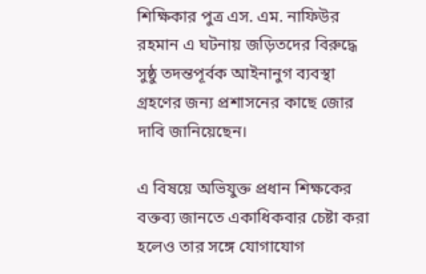শিক্ষিকার পুত্র এস. এম. নাফিউর রহমান এ ঘটনায় জড়িতদের বিরুদ্ধে সুষ্ঠু তদন্তপূর্বক আইনানুগ ব্যবস্থা গ্রহণের জন্য প্রশাসনের কাছে জোর দাবি জানিয়েছেন।

এ বিষয়ে অভিযুক্ত প্রধান শিক্ষকের বক্তব্য জানতে একাধিকবার চেষ্টা করা হলেও তার সঙ্গে যোগাযোগ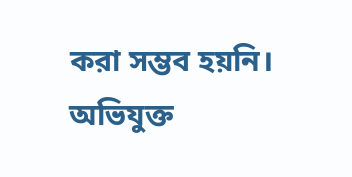করা সম্ভব হয়নি।
অভিযুক্ত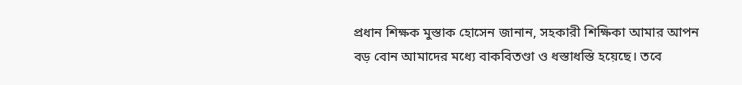প্রধান শিক্ষক মুস্তাক হোসেন জানান, সহকারী শিক্ষিকা আমার আপন বড় বোন আমাদের মধ্যে বাকবিতণ্ডা ও ধস্তাধস্তি হয়েছে। তবে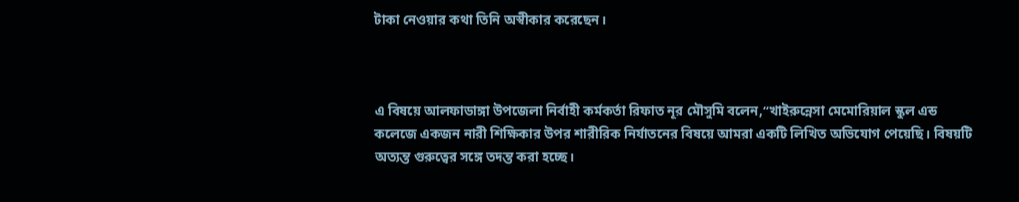টাকা নেওয়ার কথা তিনি অস্বীকার করেছেন।



এ বিষয়ে আলফাডাঙ্গা উপজেলা নির্বাহী কর্মকর্তা রিফাত নূর মৌসুমি বলেন,“খাইরুন্নেসা মেমোরিয়াল স্কুল এন্ড কলেজে একজন নারী শিক্ষিকার উপর শারীরিক নির্যাতনের বিষয়ে আমরা একটি লিখিত অভিযোগ পেয়েছি। বিষয়টি অত্যন্ত গুরুত্বের সঙ্গে তদন্ত করা হচ্ছে।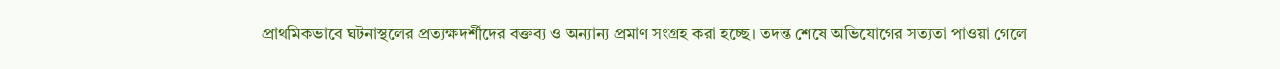প্রাথমিকভাবে ঘটনাস্থলের প্রত্যক্ষদর্শীদের বক্তব্য ও অন্যান্য প্রমাণ সংগ্রহ করা হচ্ছে। তদন্ত শেষে অভিযোগের সত্যতা পাওয়া গেলে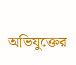অভিযুক্তের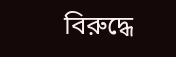বিরুদ্ধে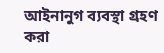আইনানুগ ব্যবস্থা গ্রহণ করা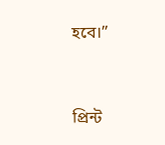হবে।”


প্রিন্ট